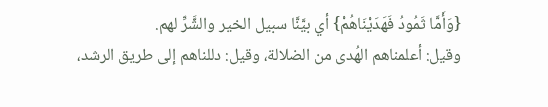{وَأَمَّا ثَمُودُ فَهَدَيْنَاهُمْ} أي بيَّنَّا سبيل الخير والشَّرِّ لهم.
وقيل: أعلمناهم الهُدى من الضلالة، وقيل: دللناهم إلى طريق الرشد،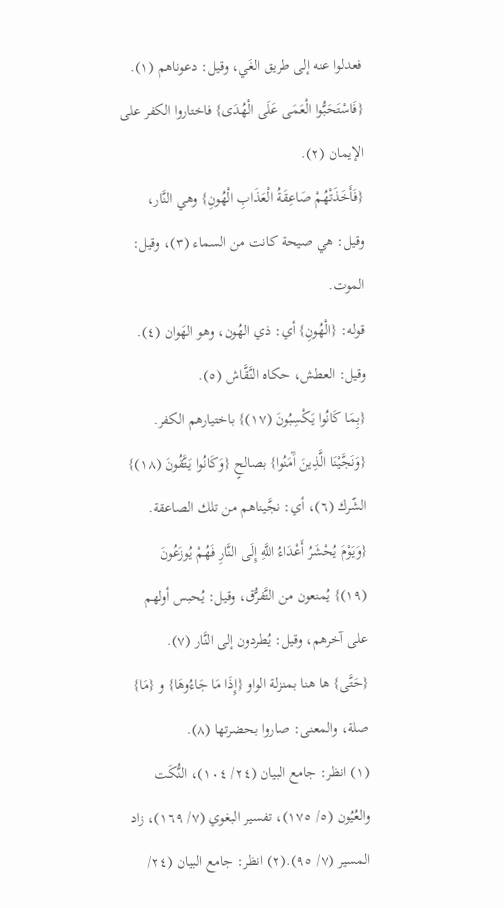فعدلوا عنه إلى طريق الغَي، وقيل: دعوناهم (١).
{فَاسْتَحَبُّوا الْعَمَى عَلَى الْهُدَى} فاختاروا الكفر على الإيمان (٢).
{فَأَخَذَتْهُمْ صَاعِقَةُ الْعَذَابِ الْهُونِ} وهي النَّار، وقيل: هي صيحة كانت من السماء (٣)، وقيل: الموت.
قوله: {الْهُونِ} أي: ذي الهُون، وهو الهَوان (٤).
وقيل: العطش، حكاه النَّقَّاش (٥).
{بِمَا كَانُوا يَكْسِبُونَ (١٧)} باختيارهم الكفر.
{وَنَجَّيْنَا الَّذِينَ آَمَنُوا} بصالحٍ {وَكَانُوا يَتَّقُونَ (١٨)} الشّرك (٦)، أي: نجَّيناهم من تلك الصاعقة.
{وَيَوْمَ يُحْشَرُ أَعْدَاءُ اللَّهِ إِلَى النَّارِ فَهُمْ يُوزَعُونَ (١٩)} يُمنعون من التَّفرُّق، وقيل: يُحبس أولهم على آخرهم، وقيل: يُطردون إلى النَّار (٧).
{حَتَّى} ها هنا بمنزلة الواو {إِذَا مَا جَاءُوهَا} و {مَا} صلة، والمعنى: صاروا بحضرتها (٨).
(١) انظر: جامع البيان (٢٤/ ١٠٤)، النُّكَت والعُيُون (٥/ ١٧٥)، تفسير البغوي (٧/ ١٦٩)، زاد المسير (٧/ ٩٥).(٢) انظر: جامع البيان (٢٤/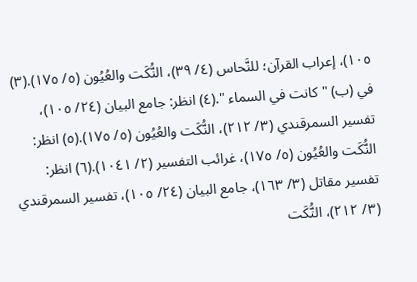١٠٥)، إعراب القرآن؛ للنَّحاس (٤/ ٣٩)، النُّكَت والعُيُون (٥/ ١٧٥).(٣) في (ب) " كانت في السماء ".(٤) انظر: جامع البيان (٢٤/ ١٠٥)، تفسير السمرقندي (٣/ ٢١٢)، النُّكَت والعُيُون (٥/ ١٧٥).(٥) انظر: النُّكَت والعُيُون (٥/ ١٧٥)، غرائب التفسير (٢/ ١٠٤١).(٦) انظر: تفسير مقاتل (٣/ ١٦٣)، جامع البيان (٢٤/ ١٠٥)، تفسير السمرقندي (٣/ ٢١٢)، النُّكَت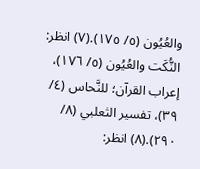والعُيُون (٥/ ١٧٥).(٧) انظر: النُّكَت والعُيُون (٥/ ١٧٦)، إعراب القرآن؛ للنَّحاس (٤/ ٣٩)، تفسير الثعلبي (٨/ ٢٩٠).(٨) انظر: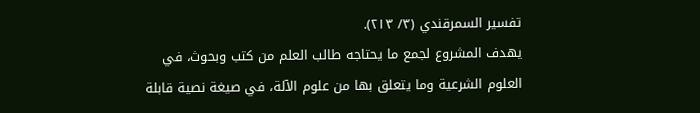تفسير السمرقندي (٣/ ٢١٣).
يهدف المشروع لجمع ما يحتاجه طالب العلم من كتب وبحوث، في العلوم الشرعية وما يتعلق بها من علوم الآلة، في صيغة نصية قابلة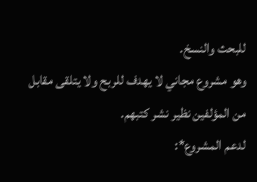للبحث والنسخ.
وهو مشروع مجاني لا يهدف للربح ولا يتلقى مقابل من المؤلفين نظير نشر كتبهم.
لدعم المشروع*: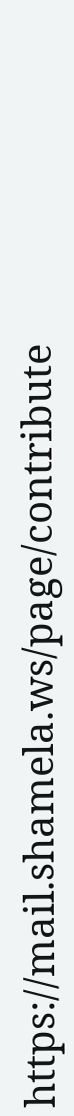https://mail.shamela.ws/page/contribute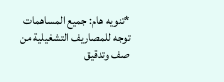*تنويه هام: جميع المساهمات توجه للمصاريف التشغيلية من صف وتدقيق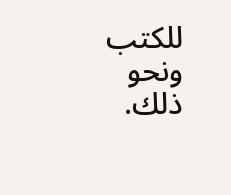للكتب ونحو ذلك.